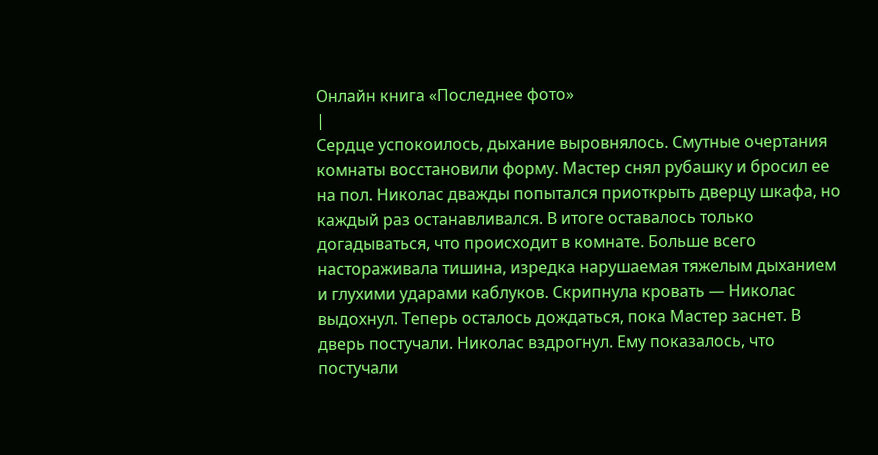Онлайн книга «Последнее фото»
|
Сердце успокоилось, дыхание выровнялось. Смутные очертания комнаты восстановили форму. Мастер снял рубашку и бросил ее на пол. Николас дважды попытался приоткрыть дверцу шкафа, но каждый раз останавливался. В итоге оставалось только догадываться, что происходит в комнате. Больше всего настораживала тишина, изредка нарушаемая тяжелым дыханием и глухими ударами каблуков. Скрипнула кровать — Николас выдохнул. Теперь осталось дождаться, пока Мастер заснет. В дверь постучали. Николас вздрогнул. Ему показалось, что постучали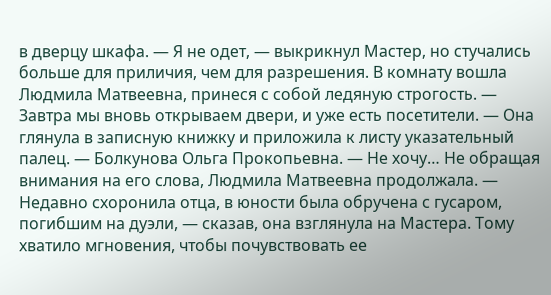в дверцу шкафа. — Я не одет, — выкрикнул Мастер, но стучались больше для приличия, чем для разрешения. В комнату вошла Людмила Матвеевна, принеся с собой ледяную строгость. — Завтра мы вновь открываем двери, и уже есть посетители. — Она глянула в записную книжку и приложила к листу указательный палец. — Болкунова Ольга Прокопьевна. — Не хочу… Не обращая внимания на его слова, Людмила Матвеевна продолжала. — Недавно схоронила отца, в юности была обручена с гусаром, погибшим на дуэли, — сказав, она взглянула на Мастера. Тому хватило мгновения, чтобы почувствовать ее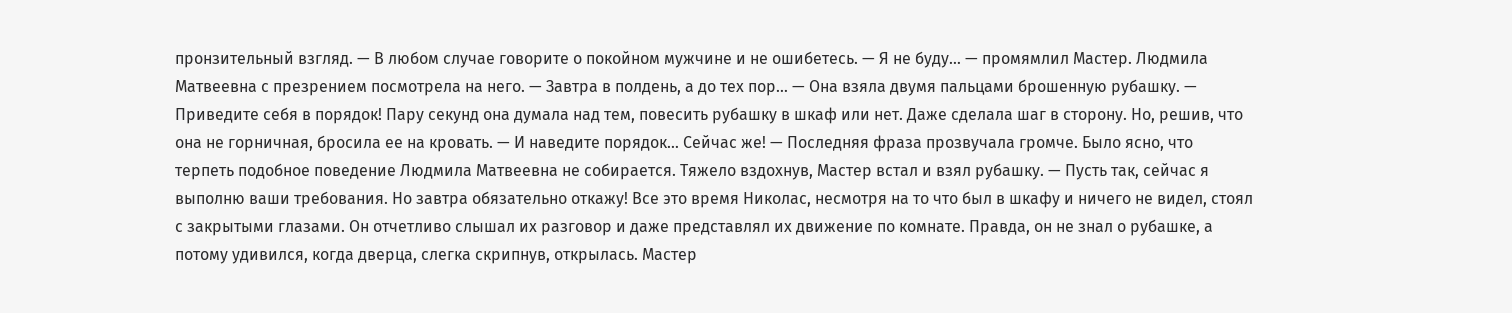пронзительный взгляд. — В любом случае говорите о покойном мужчине и не ошибетесь. — Я не буду… — промямлил Мастер. Людмила Матвеевна с презрением посмотрела на него. — Завтра в полдень, а до тех пор… — Она взяла двумя пальцами брошенную рубашку. — Приведите себя в порядок! Пару секунд она думала над тем, повесить рубашку в шкаф или нет. Даже сделала шаг в сторону. Но, решив, что она не горничная, бросила ее на кровать. — И наведите порядок… Сейчас же! — Последняя фраза прозвучала громче. Было ясно, что терпеть подобное поведение Людмила Матвеевна не собирается. Тяжело вздохнув, Мастер встал и взял рубашку. — Пусть так, сейчас я выполню ваши требования. Но завтра обязательно откажу! Все это время Николас, несмотря на то что был в шкафу и ничего не видел, стоял с закрытыми глазами. Он отчетливо слышал их разговор и даже представлял их движение по комнате. Правда, он не знал о рубашке, а потому удивился, когда дверца, слегка скрипнув, открылась. Мастер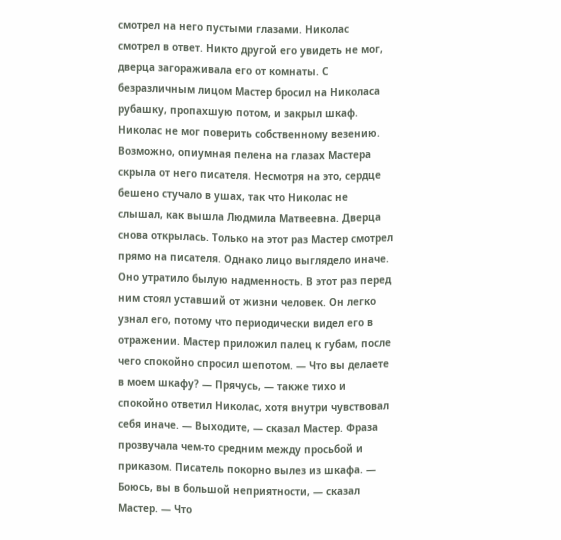смотрел на него пустыми глазами. Николас смотрел в ответ. Никто другой его увидеть не мог, дверца загораживала его от комнаты. С безразличным лицом Мастер бросил на Николаса рубашку, пропахшую потом, и закрыл шкаф. Николас не мог поверить собственному везению. Возможно, опиумная пелена на глазах Мастера скрыла от него писателя. Несмотря на это, сердце бешено стучало в ушах, так что Николас не слышал, как вышла Людмила Матвеевна. Дверца снова открылась. Только на этот раз Мастер смотрел прямо на писателя. Однако лицо выглядело иначе. Оно утратило былую надменность. В этот раз перед ним стоял уставший от жизни человек. Он легко узнал его, потому что периодически видел его в отражении. Мастер приложил палец к губам, после чего спокойно спросил шепотом. — Что вы делаете в моем шкафу? — Прячусь, — также тихо и спокойно ответил Николас, хотя внутри чувствовал себя иначе. — Выходите, — сказал Мастер. Фраза прозвучала чем-то средним между просьбой и приказом. Писатель покорно вылез из шкафа. — Боюсь, вы в большой неприятности, — сказал Мастер. — Что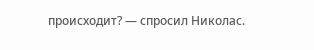происходит? — спросил Николас.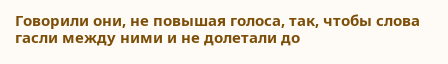Говорили они, не повышая голоса, так, чтобы слова гасли между ними и не долетали до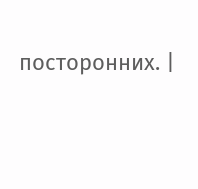посторонних. |